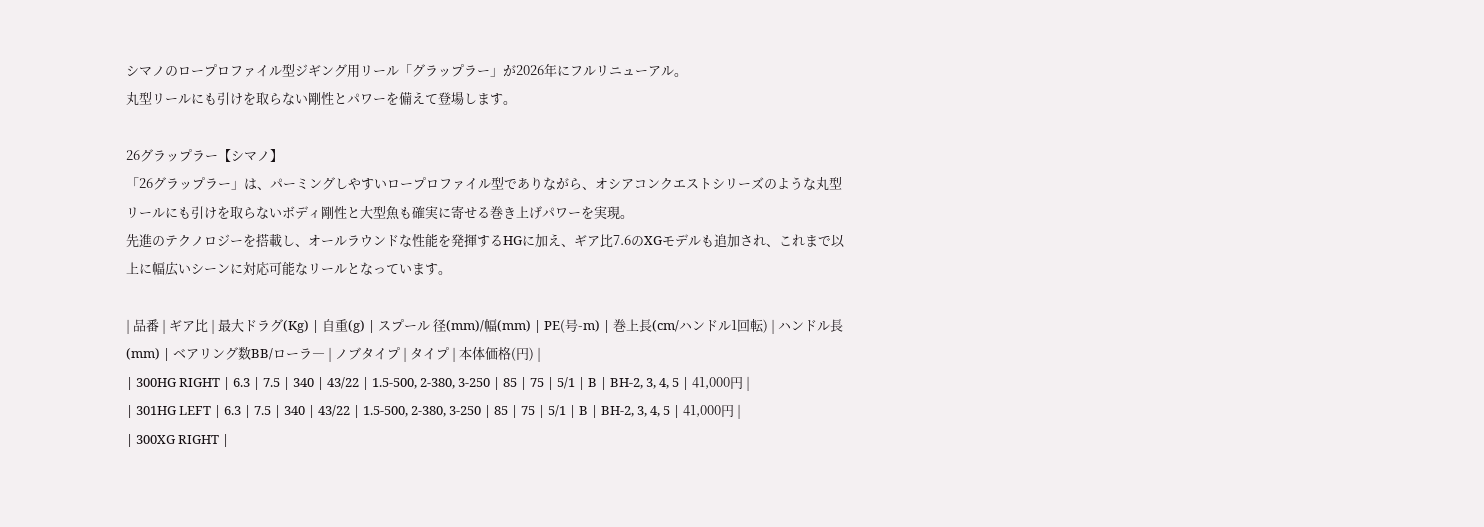シマノのロープロファイル型ジギング用リール「グラップラー」が2026年にフルリニューアル。
丸型リールにも引けを取らない剛性とパワーを備えて登場します。

26グラップラー【シマノ】
「26グラップラー」は、パーミングしやすいロープロファイル型でありながら、オシアコンクエストシリーズのような丸型リールにも引けを取らないボディ剛性と大型魚も確実に寄せる巻き上げパワーを実現。
先進のテクノロジーを搭載し、オールラウンドな性能を発揮するHGに加え、ギア比7.6のXGモデルも追加され、これまで以上に幅広いシーンに対応可能なリールとなっています。

| 品番 | ギア比 | 最大ドラグ(Kg) | 自重(g) | スプール 径(mm)/幅(mm) | PE(号-m) | 巻上長(cm/ハンドル1回転) | ハンドル長(mm) | ベアリング数BB/ローラ― | ノブタイプ | タイプ | 本体価格(円) |
| 300HG RIGHT | 6.3 | 7.5 | 340 | 43/22 | 1.5-500, 2-380, 3-250 | 85 | 75 | 5/1 | B | BH-2, 3, 4, 5 | 41,000円 |
| 301HG LEFT | 6.3 | 7.5 | 340 | 43/22 | 1.5-500, 2-380, 3-250 | 85 | 75 | 5/1 | B | BH-2, 3, 4, 5 | 41,000円 |
| 300XG RIGHT |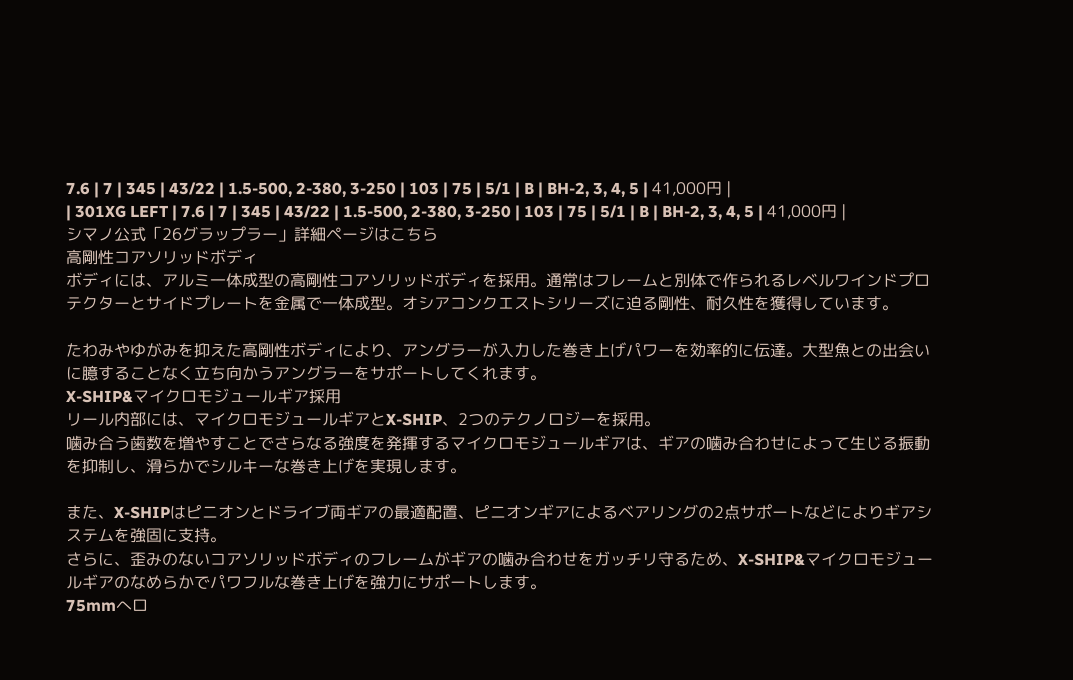7.6 | 7 | 345 | 43/22 | 1.5-500, 2-380, 3-250 | 103 | 75 | 5/1 | B | BH-2, 3, 4, 5 | 41,000円 |
| 301XG LEFT | 7.6 | 7 | 345 | 43/22 | 1.5-500, 2-380, 3-250 | 103 | 75 | 5/1 | B | BH-2, 3, 4, 5 | 41,000円 |
シマノ公式「26グラップラー」詳細ページはこちら
高剛性コアソリッドボディ
ボディには、アルミ一体成型の高剛性コアソリッドボディを採用。通常はフレームと別体で作られるレベルワインドプロテクターとサイドプレートを金属で一体成型。オシアコンクエストシリーズに迫る剛性、耐久性を獲得しています。

たわみやゆがみを抑えた高剛性ボディにより、アングラーが入力した巻き上げパワーを効率的に伝達。大型魚との出会いに臆することなく立ち向かうアングラーをサポートしてくれます。
X-SHIP&マイクロモジュールギア採用
リール内部には、マイクロモジュールギアとX-SHIP、2つのテクノロジーを採用。
噛み合う歯数を増やすことでさらなる強度を発揮するマイクロモジュールギアは、ギアの噛み合わせによって生じる振動を抑制し、滑らかでシルキーな巻き上げを実現します。

また、X-SHIPはピニオンとドライブ両ギアの最適配置、ピニオンギアによるベアリングの2点サポートなどによりギアシステムを強固に支持。
さらに、歪みのないコアソリッドボディのフレームがギアの噛み合わせをガッチリ守るため、X-SHIP&マイクロモジュールギアのなめらかでパワフルな巻き上げを強力にサポートします。
75mmへロ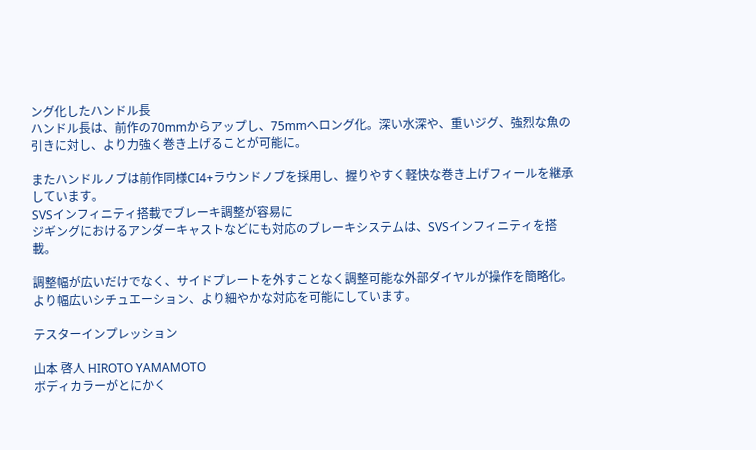ング化したハンドル長
ハンドル長は、前作の70mmからアップし、75mmへロング化。深い水深や、重いジグ、強烈な魚の引きに対し、より力強く巻き上げることが可能に。

またハンドルノブは前作同様CI4+ラウンドノブを採用し、握りやすく軽快な巻き上げフィールを継承しています。
SVSインフィニティ搭載でブレーキ調整が容易に
ジギングにおけるアンダーキャストなどにも対応のブレーキシステムは、SVSインフィニティを搭載。

調整幅が広いだけでなく、サイドプレートを外すことなく調整可能な外部ダイヤルが操作を簡略化。より幅広いシチュエーション、より細やかな対応を可能にしています。

テスターインプレッション

山本 啓人 HIROTO YAMAMOTO
ボディカラーがとにかく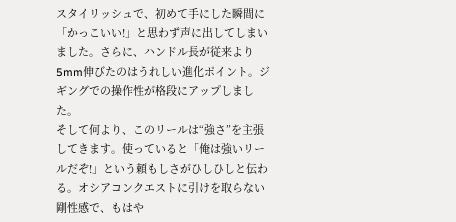スタイリッシュで、初めて手にした瞬間に「かっこいい!」と思わず声に出してしまいました。さらに、ハンドル長が従来より5mm伸びたのはうれしい進化ポイント。ジギングでの操作性が格段にアップしました。
そして何より、このリールは“強さ”を主張してきます。使っていると「俺は強いリールだぞ!」という頼もしさがひしひしと伝わる。オシアコンクエストに引けを取らない剛性感で、もはや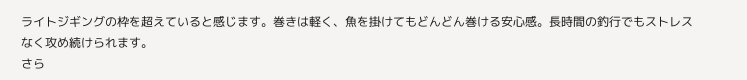ライトジギングの枠を超えていると感じます。巻きは軽く、魚を掛けてもどんどん巻ける安心感。長時間の釣行でもストレスなく攻め続けられます。
さら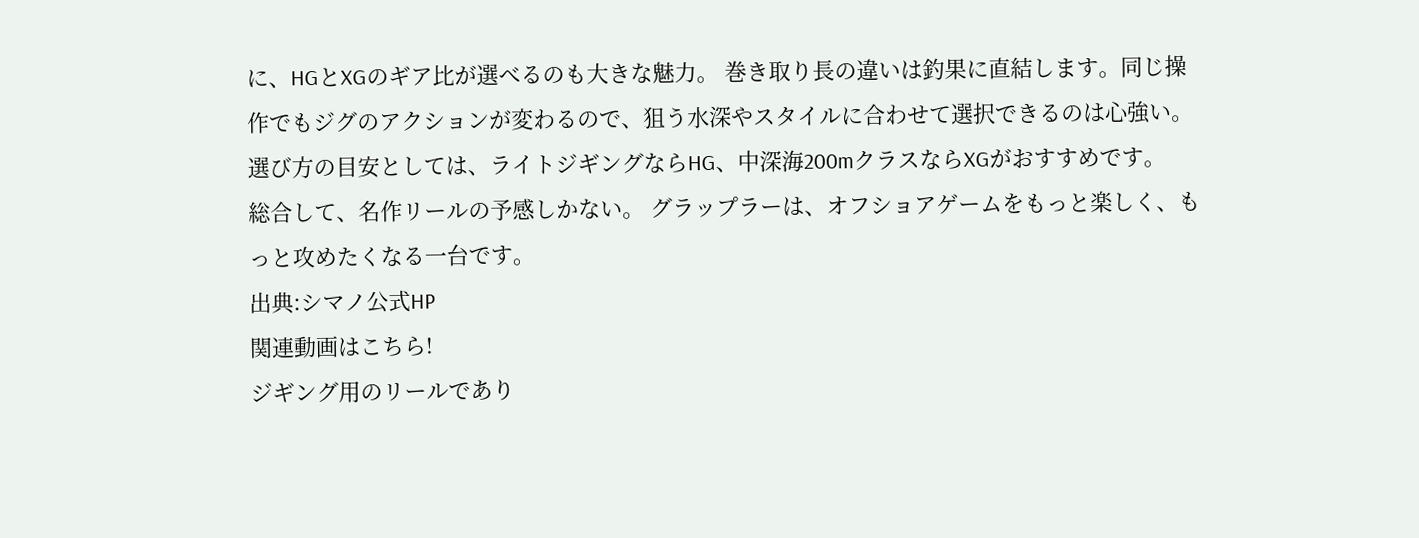に、HGとXGのギア比が選べるのも大きな魅力。 巻き取り長の違いは釣果に直結します。同じ操作でもジグのアクションが変わるので、狙う水深やスタイルに合わせて選択できるのは心強い。選び方の目安としては、ライトジギングならHG、中深海200mクラスならXGがおすすめです。
総合して、名作リールの予感しかない。 グラップラーは、オフショアゲームをもっと楽しく、もっと攻めたくなる一台です。
出典:シマノ公式HP
関連動画はこちら!
ジギング用のリールであり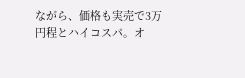ながら、価格も実売で3万円程とハイコスパ。オ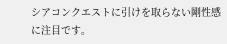シアコンクエストに引けを取らない剛性感に注目です。